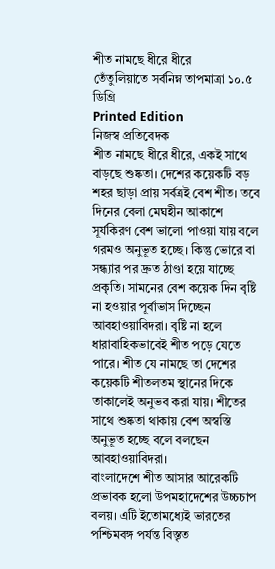শীত নামছে ধীরে ধীরে
তেঁতুলিয়াতে সর্বনিম্ন তাপমাত্রা ১০.৫ ডিগ্রি
Printed Edition
নিজস্ব প্রতিবেদক
শীত নামছে ধীরে ধীরে, একই সাথে বাড়ছে শুষ্কতা। দেশের কয়েকটি বড় শহর ছাড়া প্রায় সর্বত্রই বেশ শীত। তবে দিনের বেলা মেঘহীন আকাশে সূর্যকিরণ বেশ ভালো পাওয়া যায় বলে গরমও অনুভূত হচ্ছে। কিন্তু ভোরে বা সন্ধ্যার পর দ্রুত ঠাণ্ডা হয়ে যাচ্ছে প্রকৃতি। সামনের বেশ কয়েক দিন বৃষ্টি না হওয়ার পূর্বাভাস দিচ্ছেন আবহাওয়াবিদরা। বৃষ্টি না হলে ধারাবাহিকভাবেই শীত পড়ে যেতে পারে। শীত যে নামছে তা দেশের কয়েকটি শীতলতম স্থানের দিকে তাকালেই অনুভব করা যায়। শীতের সাথে শুষ্কতা থাকায় বেশ অস্বস্তি অনুভূত হচ্ছে বলে বলছেন আবহাওয়াবিদরা।
বাংলাদেশে শীত আসার আরেকটি প্রভাবক হলো উপমহাদেশের উচ্চচাপ বলয়। এটি ইতোমধ্যেই ভারতের পশ্চিমবঙ্গ পর্যন্ত বিস্তৃত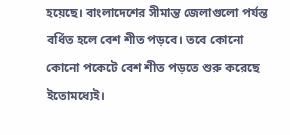হয়েছে। বাংলাদেশের সীমান্ত জেলাগুলো পর্যন্ত বর্ধিত হলে বেশ শীত পড়বে। তবে কোনো কোনো পকেটে বেশ শীত পড়তে শুরু করেছে ইতোমধ্যেই।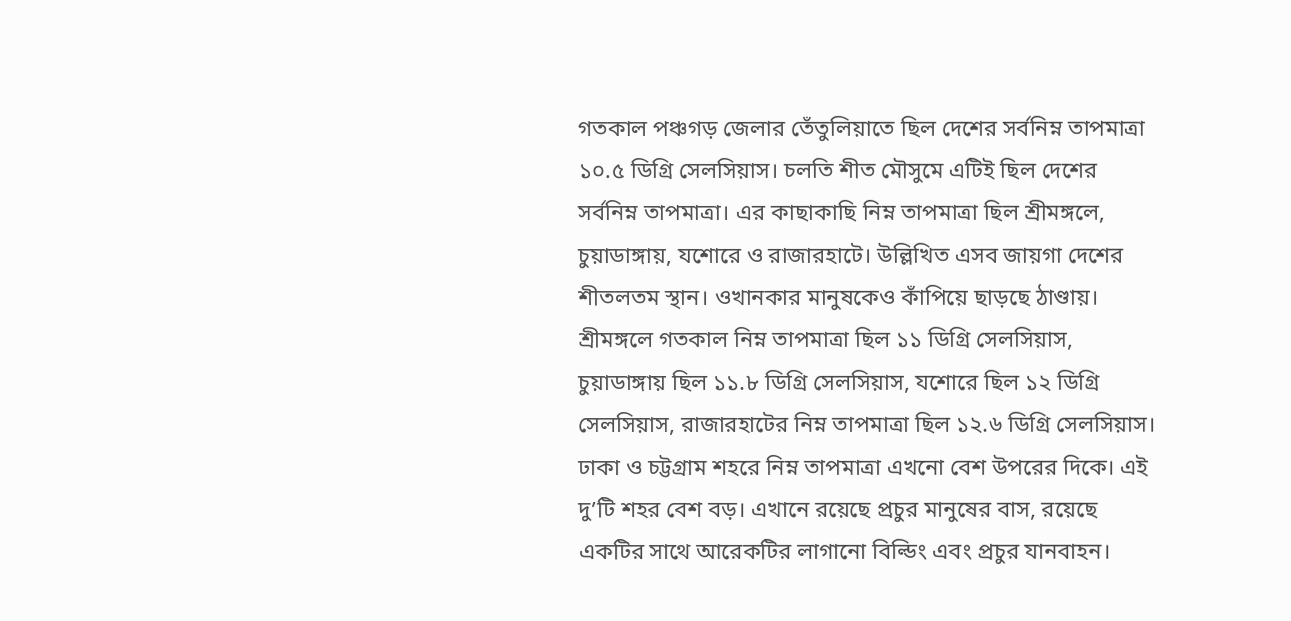গতকাল পঞ্চগড় জেলার তেঁতুলিয়াতে ছিল দেশের সর্বনিম্ন তাপমাত্রা ১০.৫ ডিগ্রি সেলসিয়াস। চলতি শীত মৌসুমে এটিই ছিল দেশের সর্বনিম্ন তাপমাত্রা। এর কাছাকাছি নিম্ন তাপমাত্রা ছিল শ্রীমঙ্গলে, চুয়াডাঙ্গায়, যশোরে ও রাজারহাটে। উল্লিখিত এসব জায়গা দেশের শীতলতম স্থান। ওখানকার মানুষকেও কাঁপিয়ে ছাড়ছে ঠাণ্ডায়। শ্রীমঙ্গলে গতকাল নিম্ন তাপমাত্রা ছিল ১১ ডিগ্রি সেলসিয়াস, চুয়াডাঙ্গায় ছিল ১১.৮ ডিগ্রি সেলসিয়াস, যশোরে ছিল ১২ ডিগ্রি সেলসিয়াস, রাজারহাটের নিম্ন তাপমাত্রা ছিল ১২.৬ ডিগ্রি সেলসিয়াস।
ঢাকা ও চট্টগ্রাম শহরে নিম্ন তাপমাত্রা এখনো বেশ উপরের দিকে। এই দু’টি শহর বেশ বড়। এখানে রয়েছে প্রচুর মানুষের বাস, রয়েছে একটির সাথে আরেকটির লাগানো বিল্ডিং এবং প্রচুর যানবাহন।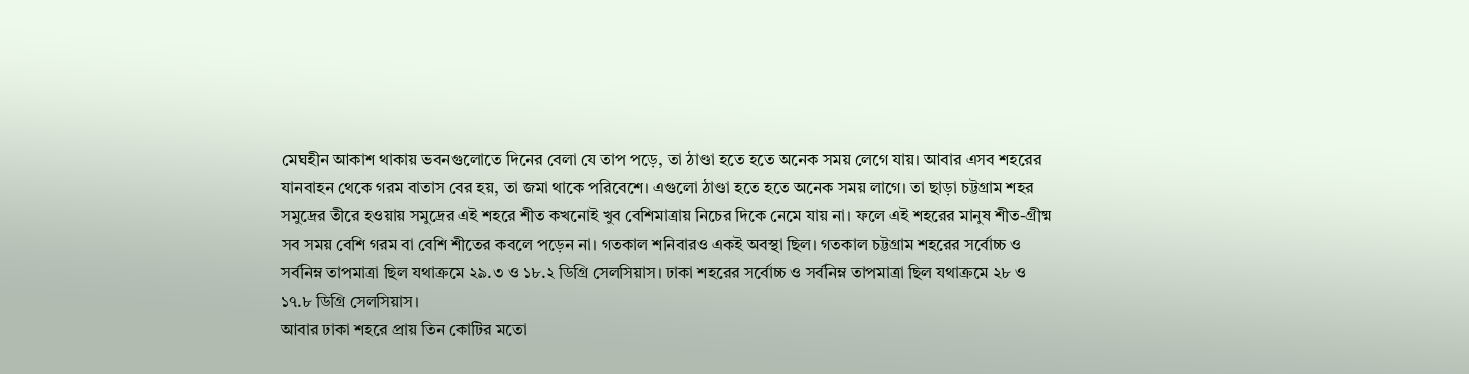মেঘহীন আকাশ থাকায় ভবনগুলোতে দিনের বেলা যে তাপ পড়ে, তা ঠাণ্ডা হতে হতে অনেক সময় লেগে যায়। আবার এসব শহরের যানবাহন থেকে গরম বাতাস বের হয়, তা জমা থাকে পরিবেশে। এগুলো ঠাণ্ডা হতে হতে অনেক সময় লাগে। তা ছাড়া চট্টগ্রাম শহর সমুদ্রের তীরে হওয়ায় সমুদ্রের এই শহরে শীত কখনোই খুব বেশিমাত্রায় নিচের দিকে নেমে যায় না। ফলে এই শহরের মানুষ শীত-গ্রীষ্ম সব সময় বেশি গরম বা বেশি শীতের কবলে পড়েন না। গতকাল শনিবারও একই অবস্থা ছিল। গতকাল চট্টগ্রাম শহরের সর্বোচ্চ ও সর্বনিম্ন তাপমাত্রা ছিল যথাক্রমে ২৯.৩ ও ১৮.২ ডিগ্রি সেলসিয়াস। ঢাকা শহরের সর্বোচ্চ ও সর্বনিম্ন তাপমাত্রা ছিল যথাক্রমে ২৮ ও ১৭.৮ ডিগ্রি সেলসিয়াস।
আবার ঢাকা শহরে প্রায় তিন কোটির মতো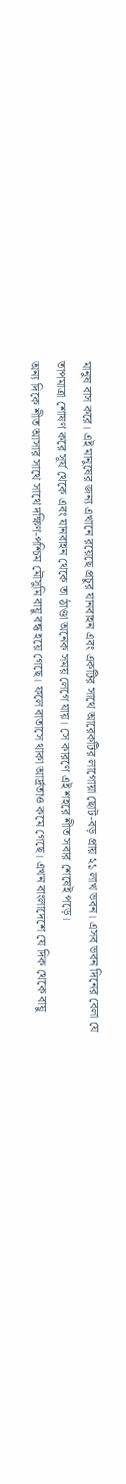মানুষ বাস করে। এই মানুষের জন্য এখানে রয়েছে প্রচুর যানবাহন এবং একটির সাথে আরেকটির লাগোয়া ছোট-বড় প্রায় ২১ লাখ ভবন। এসব ভবন দিনের বেলা যে তাপমাত্রা শোষণ করে সূর্য থেকে এবং যানবাহন থেকে তা ঠাণ্ডা অনেক সময় লেগে যায়। সে কারণে এই শহরে শীত সবার শেষেই পড়ে।
অন্য দিকে শীত আসার সাথে সাথে দক্ষিণ-পশ্চিম মৌসুমি বায়ু বন্ধ হয়ে গেছে। ফলে বাতাসে থাকা আর্দ্রতাও কমে গেছে। এখন বাংলাদেশে যে দিক থেকে বায়ু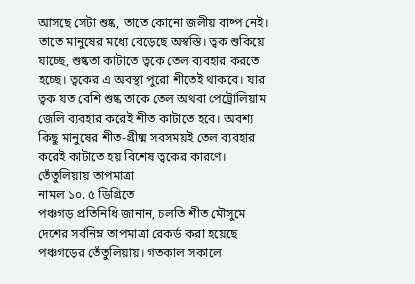আসছে সেটা শুষ্ক, তাতে কোনো জলীয় বাষ্প নেই। তাতে মানুষের মধ্যে বেড়েছে অস্বস্তি। ত্বক শুকিয়ে যাচ্ছে, শুষ্কতা কাটাতে ত্বকে তেল ব্যবহার করতে হচ্ছে। ত্বকের এ অবস্থা পুরো শীতেই থাকবে। যার ত্বক যত বেশি শুষ্ক তাকে তেল অথবা পেট্রোলিয়াম জেলি ব্যবহার করেই শীত কাটাতে হবে। অবশ্য কিছু মানুষের শীত-গ্রীষ্ম সবসময়ই তেল ব্যবহার করেই কাটাতে হয় বিশেষ ত্বকের কারণে।
তেঁতুলিয়ায় তাপমাত্রা
নামল ১০. ৫ ডিগ্রিতে
পঞ্চগড় প্রতিনিধি জানান, চলতি শীত মৌসুমে দেশের সর্বনিম্ন তাপমাত্রা রেকর্ড করা হয়েছে পঞ্চগড়ের তেঁতুলিয়ায়। গতকাল সকালে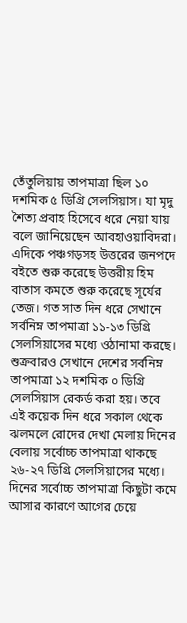তেঁতুলিয়ায় তাপমাত্রা ছিল ১০ দশমিক ৫ ডিগ্রি সেলসিয়াস। যা মৃদু শৈত্য প্রবাহ হিসেবে ধরে নেয়া যায় বলে জানিয়েছেন আবহাওয়াবিদরা।
এদিকে পঞ্চগড়সহ উত্তরের জনপদে বইতে শুরু করেছে উত্তরীয় হিম বাতাস কমতে শুরু করেছে সূর্যের তেজ। গত সাত দিন ধরে সেখানে সর্বনিম্ন তাপমাত্রা ১১-১৩ ডিগ্রি সেলসিয়াসের মধ্যে ওঠানামা করছে। শুক্রবারও সেখানে দেশের সর্বনিম্ন তাপমাত্রা ১২ দশমিক ০ ডিগ্রি সেলসিয়াস রেকর্ড করা হয়। তবে এই কয়েক দিন ধরে সকাল থেকে ঝলমলে রোদের দেখা মেলায় দিনের বেলায় সর্বোচ্চ তাপমাত্রা থাকছে ২৬-২৭ ডিগ্রি সেলসিয়াসের মধ্যে। দিনের সর্বোচ্চ তাপমাত্রা কিছুটা কমে আসার কারণে আগের চেয়ে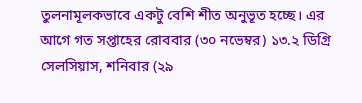তুলনামূলকভাবে একটু বেশি শীত অনুভূত হচ্ছে। এর আগে গত সপ্তাহের রোববার (৩০ নভেম্বর) ১৩.২ ডিগ্রি সেলসিয়াস, শনিবার (২৯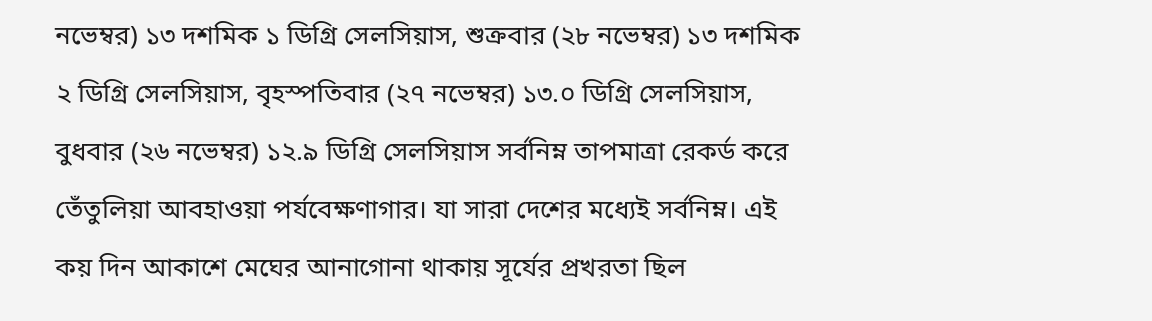নভেম্বর) ১৩ দশমিক ১ ডিগ্রি সেলসিয়াস, শুক্রবার (২৮ নভেম্বর) ১৩ দশমিক ২ ডিগ্রি সেলসিয়াস, বৃহস্পতিবার (২৭ নভেম্বর) ১৩.০ ডিগ্রি সেলসিয়াস, বুধবার (২৬ নভেম্বর) ১২.৯ ডিগ্রি সেলসিয়াস সর্বনিম্ন তাপমাত্রা রেকর্ড করে তেঁতুলিয়া আবহাওয়া পর্যবেক্ষণাগার। যা সারা দেশের মধ্যেই সর্বনিম্ন। এই কয় দিন আকাশে মেঘের আনাগোনা থাকায় সূর্যের প্রখরতা ছিল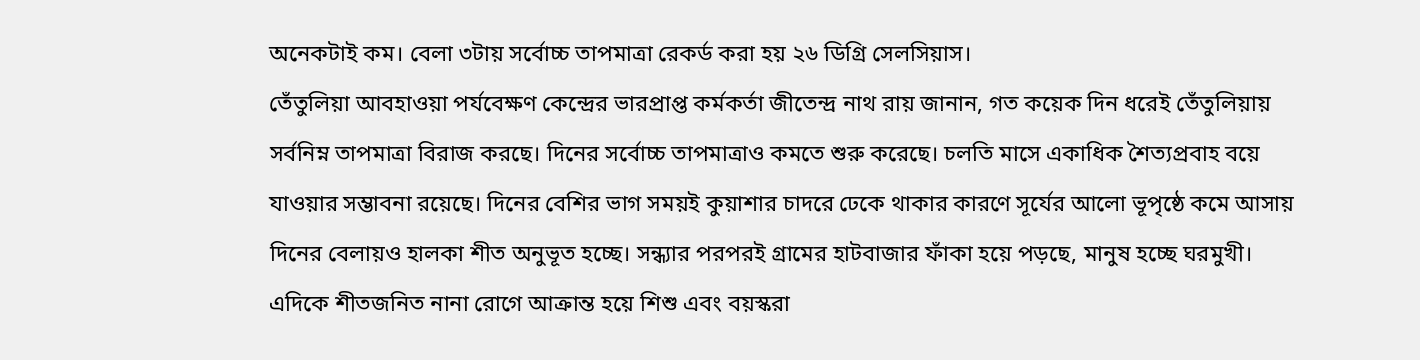অনেকটাই কম। বেলা ৩টায় সর্বোচ্চ তাপমাত্রা রেকর্ড করা হয় ২৬ ডিগ্রি সেলসিয়াস।
তেঁতুলিয়া আবহাওয়া পর্যবেক্ষণ কেন্দ্রের ভারপ্রাপ্ত কর্মকর্তা জীতেন্দ্র নাথ রায় জানান, গত কয়েক দিন ধরেই তেঁতুলিয়ায় সর্বনিম্ন তাপমাত্রা বিরাজ করছে। দিনের সর্বোচ্চ তাপমাত্রাও কমতে শুরু করেছে। চলতি মাসে একাধিক শৈত্যপ্রবাহ বয়ে যাওয়ার সম্ভাবনা রয়েছে। দিনের বেশির ভাগ সময়ই কুয়াশার চাদরে ঢেকে থাকার কারণে সূর্যের আলো ভূপৃষ্ঠে কমে আসায় দিনের বেলায়ও হালকা শীত অনুভূত হচ্ছে। সন্ধ্যার পরপরই গ্রামের হাটবাজার ফাঁকা হয়ে পড়ছে, মানুষ হচ্ছে ঘরমুখী। এদিকে শীতজনিত নানা রোগে আক্রান্ত হয়ে শিশু এবং বয়স্করা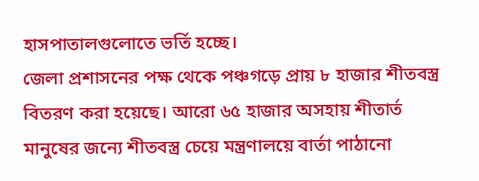হাসপাতালগুলোতে ভর্তি হচ্ছে।
জেলা প্রশাসনের পক্ষ থেকে পঞ্চগড়ে প্রায় ৮ হাজার শীতবস্ত্র বিতরণ করা হয়েছে। আরো ৬৫ হাজার অসহায় শীতার্ত মানুষের জন্যে শীতবস্ত্র চেয়ে মন্ত্রণালয়ে বার্তা পাঠানো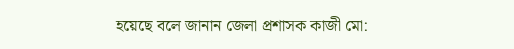হয়েছে বলে জানান জেলা প্রশাসক কাজী মো: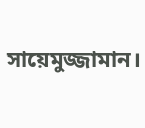সায়েমুজ্জামান।